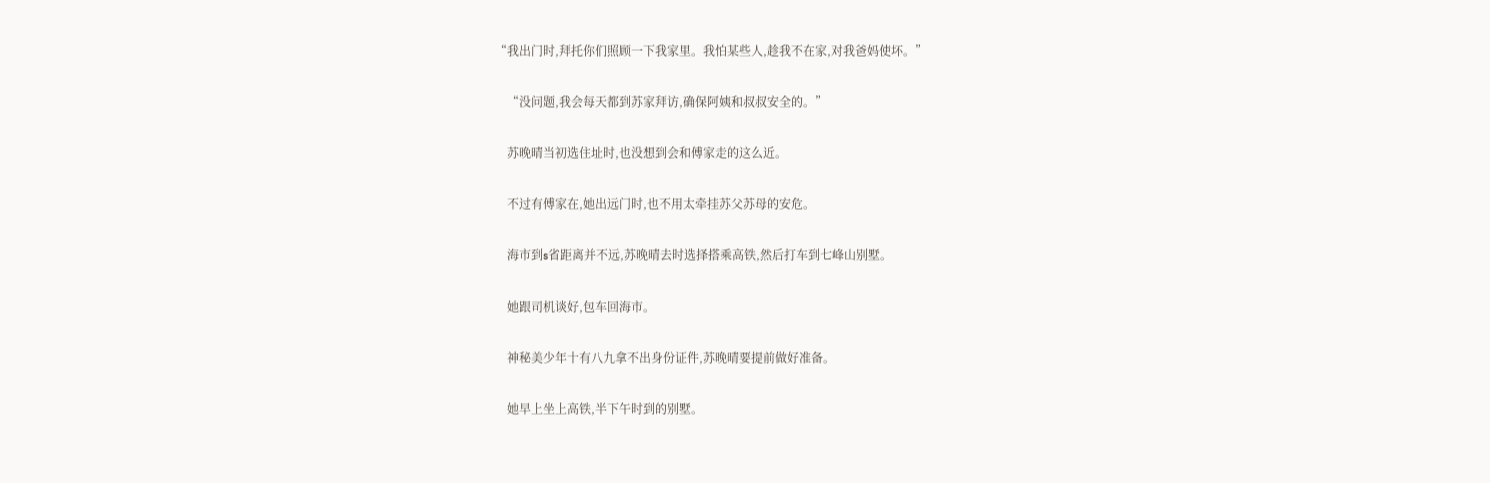“我出门时,拜托你们照顾一下我家里。我怕某些人,趁我不在家,对我爸妈使坏。”

    “没问题,我会每天都到苏家拜访,确保阿姨和叔叔安全的。”

    苏晚晴当初选住址时,也没想到会和傅家走的这么近。

    不过有傅家在,她出远门时,也不用太牵挂苏父苏母的安危。

    海市到s省距离并不远,苏晚晴去时选择搭乘高铁,然后打车到七峰山别墅。

    她跟司机谈好,包车回海市。

    神秘美少年十有八九拿不出身份证件,苏晚晴要提前做好准备。

    她早上坐上高铁,半下午时到的别墅。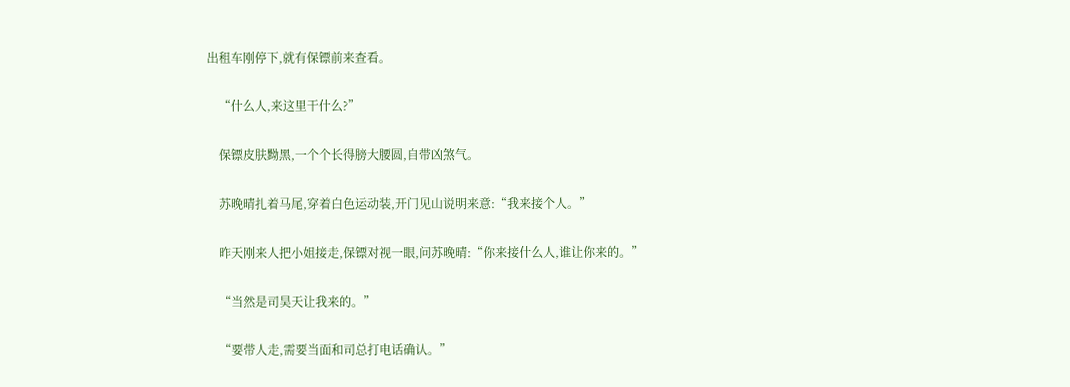出租车刚停下,就有保镖前来查看。

    “什么人,来这里干什么?”

    保镖皮肤黝黑,一个个长得膀大腰圆,自带凶煞气。

    苏晚晴扎着马尾,穿着白色运动装,开门见山说明来意:“我来接个人。”

    昨天刚来人把小姐接走,保镖对视一眼,问苏晚晴:“你来接什么人,谁让你来的。”

    “当然是司昊天让我来的。”

    “要带人走,需要当面和司总打电话确认。”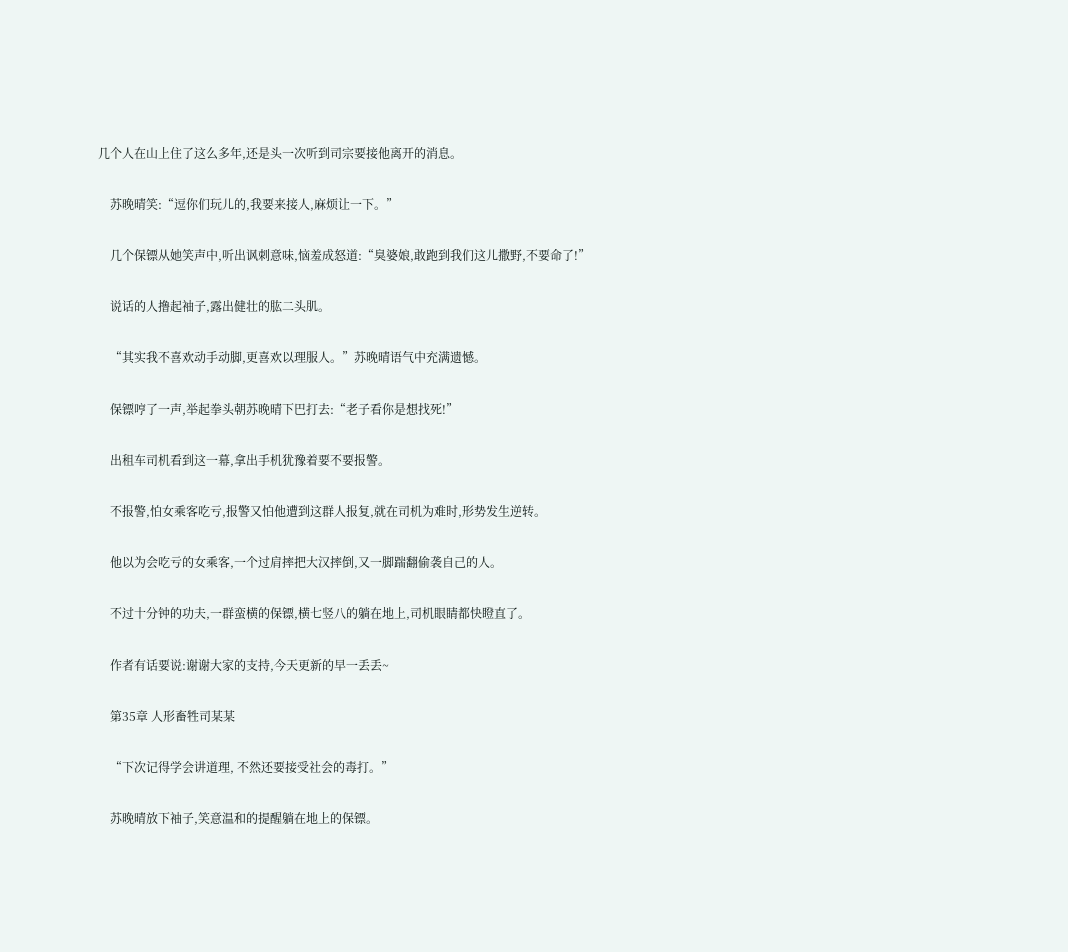几个人在山上住了这么多年,还是头一次听到司宗要接他离开的消息。

    苏晚晴笑:“逗你们玩儿的,我要来接人,麻烦让一下。”

    几个保镖从她笑声中,听出讽刺意味,恼羞成怒道:“臭婆娘,敢跑到我们这儿撒野,不要命了!”

    说话的人撸起袖子,露出健壮的肱二头肌。

    “其实我不喜欢动手动脚,更喜欢以理服人。”苏晚晴语气中充满遗憾。

    保镖哼了一声,举起拳头朝苏晚晴下巴打去:“老子看你是想找死!”

    出租车司机看到这一幕,拿出手机犹豫着要不要报警。

    不报警,怕女乘客吃亏,报警又怕他遭到这群人报复,就在司机为难时,形势发生逆转。

    他以为会吃亏的女乘客,一个过肩摔把大汉摔倒,又一脚踹翻偷袭自己的人。

    不过十分钟的功夫,一群蛮横的保镖,横七竖八的躺在地上,司机眼睛都快瞪直了。

    作者有话要说:谢谢大家的支持,今天更新的早一丢丢~

    第35章 人形畜牲司某某

    “下次记得学会讲道理, 不然还要接受社会的毒打。”

    苏晚晴放下袖子,笑意温和的提醒躺在地上的保镖。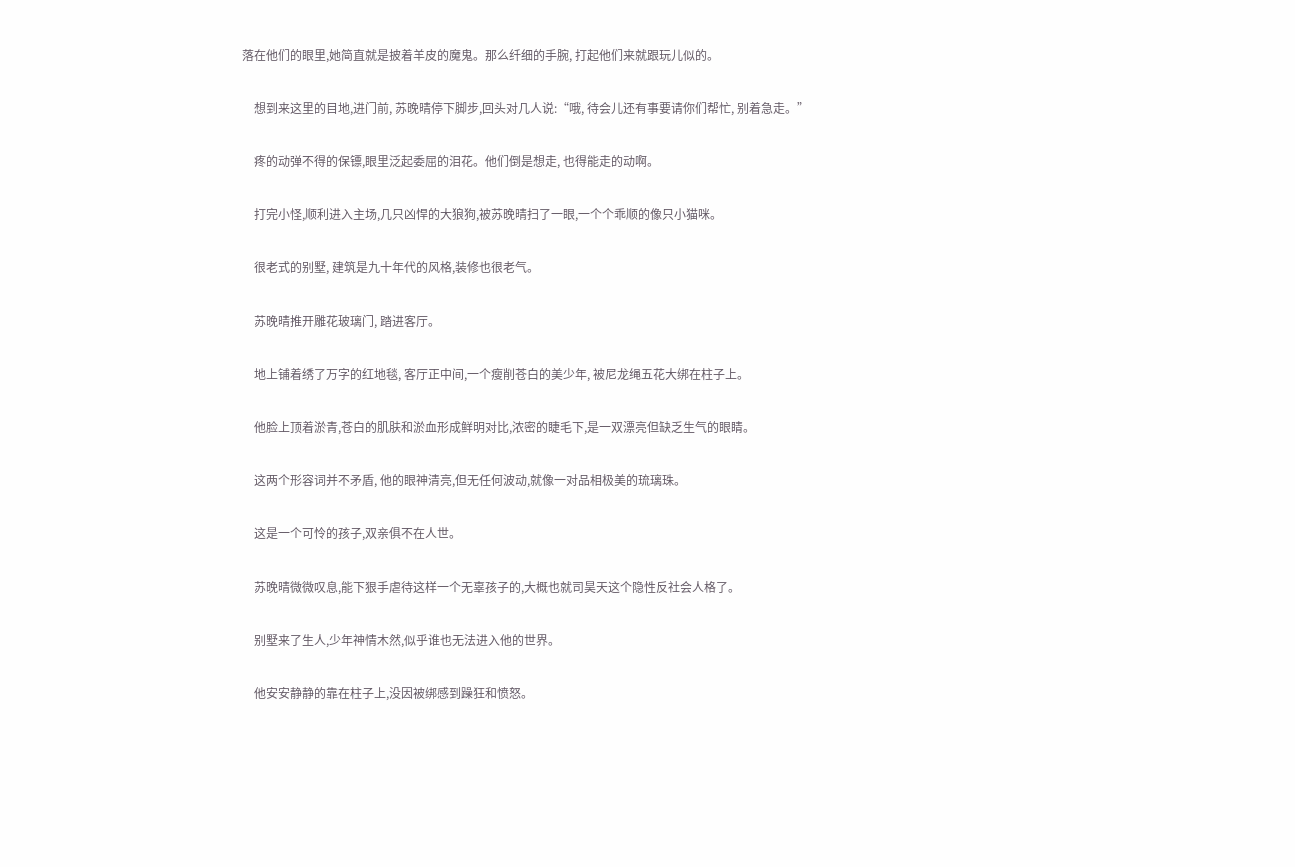落在他们的眼里,她简直就是披着羊皮的魔鬼。那么纤细的手腕, 打起他们来就跟玩儿似的。

    想到来这里的目地,进门前, 苏晚晴停下脚步,回头对几人说:“哦, 待会儿还有事要请你们帮忙, 别着急走。”

    疼的动弹不得的保镖,眼里泛起委屈的泪花。他们倒是想走, 也得能走的动啊。

    打完小怪,顺利进入主场,几只凶悍的大狼狗,被苏晚晴扫了一眼,一个个乖顺的像只小猫咪。

    很老式的别墅, 建筑是九十年代的风格,装修也很老气。

    苏晚晴推开雕花玻璃门, 踏进客厅。

    地上铺着绣了万字的红地毯, 客厅正中间,一个瘦削苍白的美少年, 被尼龙绳五花大绑在柱子上。

    他脸上顶着淤青,苍白的肌肤和淤血形成鲜明对比,浓密的睫毛下,是一双漂亮但缺乏生气的眼睛。

    这两个形容词并不矛盾, 他的眼神清亮,但无任何波动,就像一对品相极美的琉璃珠。

    这是一个可怜的孩子,双亲俱不在人世。

    苏晚晴微微叹息,能下狠手虐待这样一个无辜孩子的,大概也就司昊天这个隐性反社会人格了。

    别墅来了生人,少年神情木然,似乎谁也无法进入他的世界。

    他安安静静的靠在柱子上,没因被绑感到躁狂和愤怒。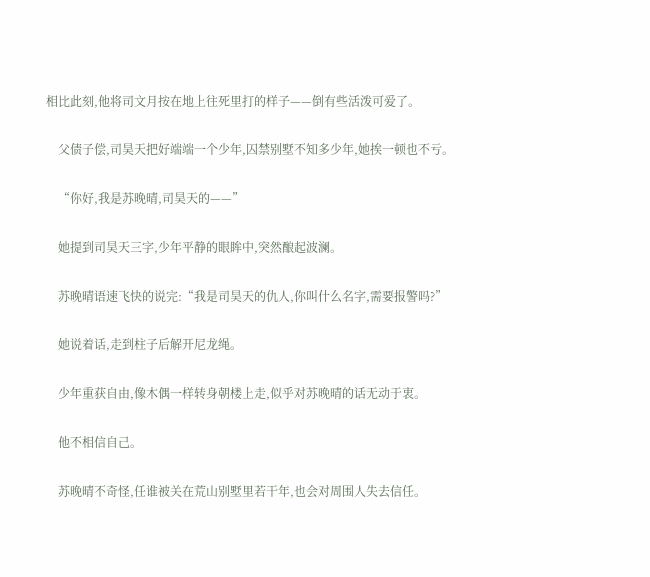相比此刻,他将司文月按在地上往死里打的样子——倒有些活泼可爱了。

    父债子偿,司昊天把好端端一个少年,囚禁别墅不知多少年,她挨一顿也不亏。

    “你好,我是苏晚晴,司昊天的——”

    她提到司昊天三字,少年平静的眼眸中,突然酿起波澜。

    苏晚晴语速飞快的说完:“我是司昊天的仇人,你叫什么名字,需要报警吗?”

    她说着话,走到柱子后解开尼龙绳。

    少年重获自由,像木偶一样转身朝楼上走,似乎对苏晚晴的话无动于衷。

    他不相信自己。

    苏晚晴不奇怪,任谁被关在荒山别墅里若干年,也会对周围人失去信任。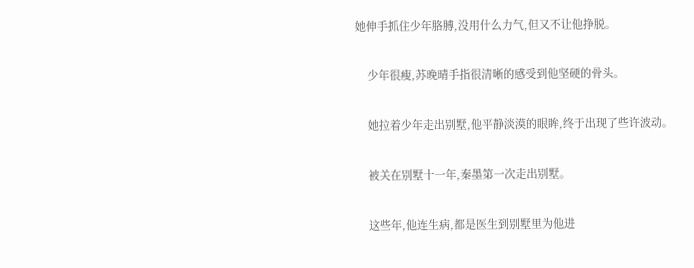她伸手抓住少年胳膊,没用什么力气,但又不让他挣脱。

    少年很瘦,苏晚晴手指很清晰的感受到他坚硬的骨头。

    她拉着少年走出别墅,他平静淡漠的眼眸,终于出现了些许波动。

    被关在别墅十一年,秦墨第一次走出别墅。

    这些年,他连生病,都是医生到别墅里为他进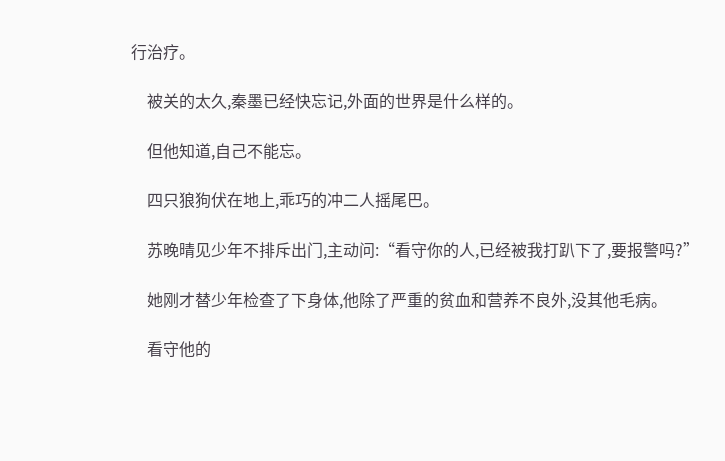行治疗。

    被关的太久,秦墨已经快忘记,外面的世界是什么样的。

    但他知道,自己不能忘。

    四只狼狗伏在地上,乖巧的冲二人摇尾巴。

    苏晚晴见少年不排斥出门,主动问:“看守你的人,已经被我打趴下了,要报警吗?”

    她刚才替少年检查了下身体,他除了严重的贫血和营养不良外,没其他毛病。

    看守他的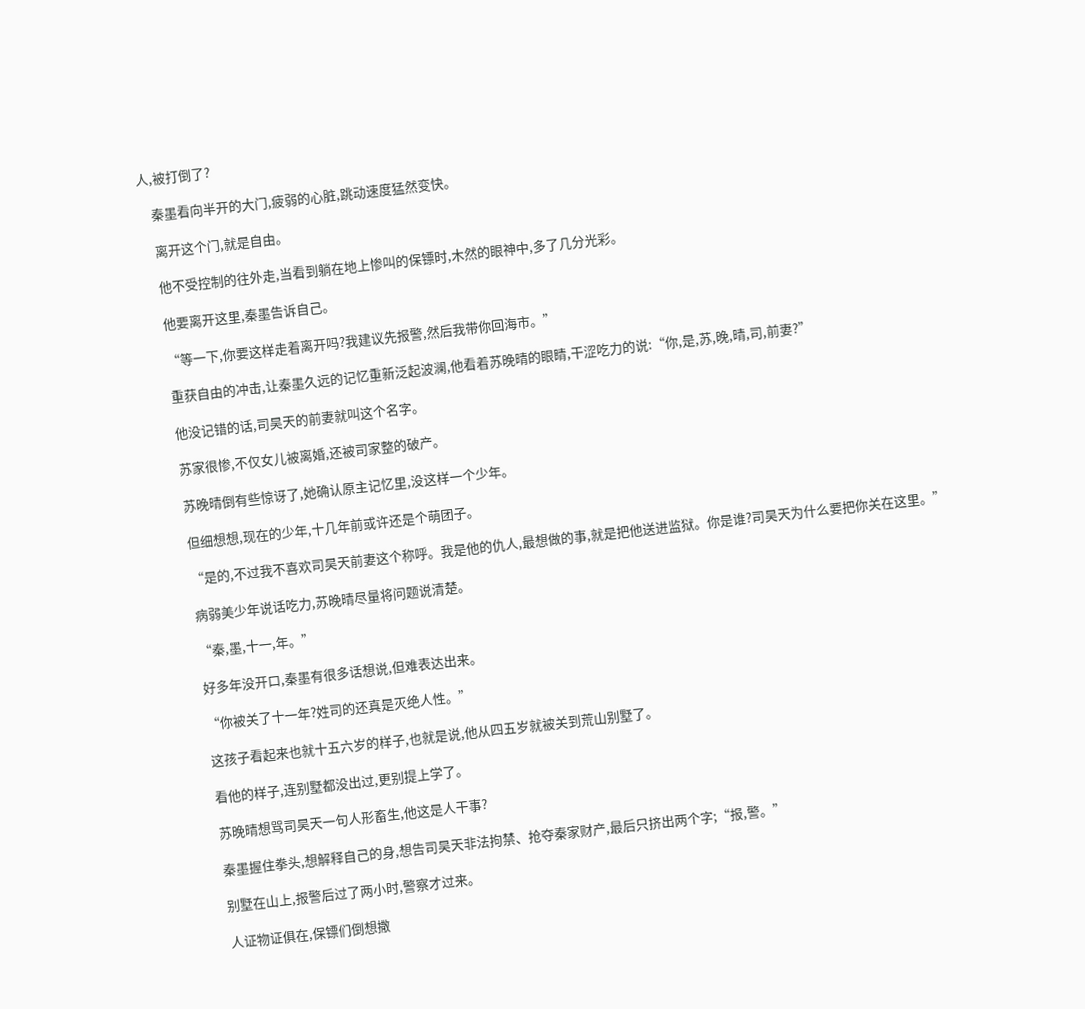人,被打倒了?

    秦墨看向半开的大门,疲弱的心脏,跳动速度猛然变快。

    离开这个门,就是自由。

    他不受控制的往外走,当看到躺在地上惨叫的保镖时,木然的眼神中,多了几分光彩。

    他要离开这里,秦墨告诉自己。

    “等一下,你要这样走着离开吗?我建议先报警,然后我带你回海市。”

    重获自由的冲击,让秦墨久远的记忆重新泛起波澜,他看着苏晚晴的眼睛,干涩吃力的说:“你,是,苏,晚,晴,司,前妻?”

    他没记错的话,司昊天的前妻就叫这个名字。

    苏家很惨,不仅女儿被离婚,还被司家整的破产。

    苏晚晴倒有些惊讶了,她确认原主记忆里,没这样一个少年。

    但细想想,现在的少年,十几年前或许还是个萌团子。

    “是的,不过我不喜欢司昊天前妻这个称呼。我是他的仇人,最想做的事,就是把他送进监狱。你是谁?司昊天为什么要把你关在这里。”

    病弱美少年说话吃力,苏晚晴尽量将问题说清楚。

    “秦,墨,十一,年。”

    好多年没开口,秦墨有很多话想说,但难表达出来。

    “你被关了十一年?姓司的还真是灭绝人性。”

    这孩子看起来也就十五六岁的样子,也就是说,他从四五岁就被关到荒山别墅了。

    看他的样子,连别墅都没出过,更别提上学了。

    苏晚晴想骂司昊天一句人形畜生,他这是人干事?

    秦墨握住拳头,想解释自己的身,想告司昊天非法拘禁、抢夺秦家财产,最后只挤出两个字;“报,警。”

    别墅在山上,报警后过了两小时,警察才过来。

    人证物证俱在,保镖们倒想撒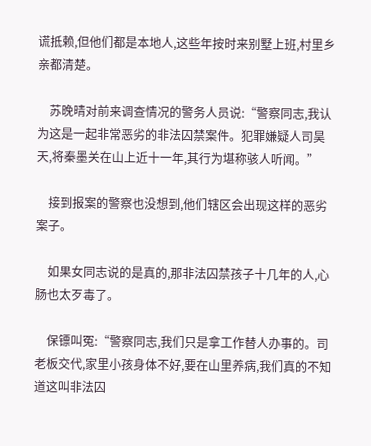谎抵赖,但他们都是本地人,这些年按时来别墅上班,村里乡亲都清楚。

    苏晚晴对前来调查情况的警务人员说:“警察同志,我认为这是一起非常恶劣的非法囚禁案件。犯罪嫌疑人司昊天,将秦墨关在山上近十一年,其行为堪称骇人听闻。”

    接到报案的警察也没想到,他们辖区会出现这样的恶劣案子。

    如果女同志说的是真的,那非法囚禁孩子十几年的人,心肠也太歹毒了。

    保镖叫冤:“警察同志,我们只是拿工作替人办事的。司老板交代,家里小孩身体不好,要在山里养病,我们真的不知道这叫非法囚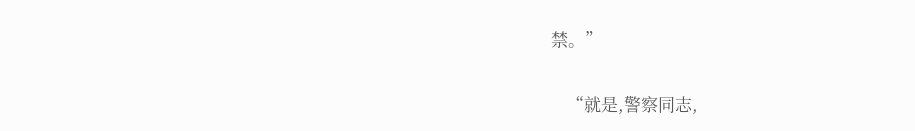禁。”

    “就是,警察同志,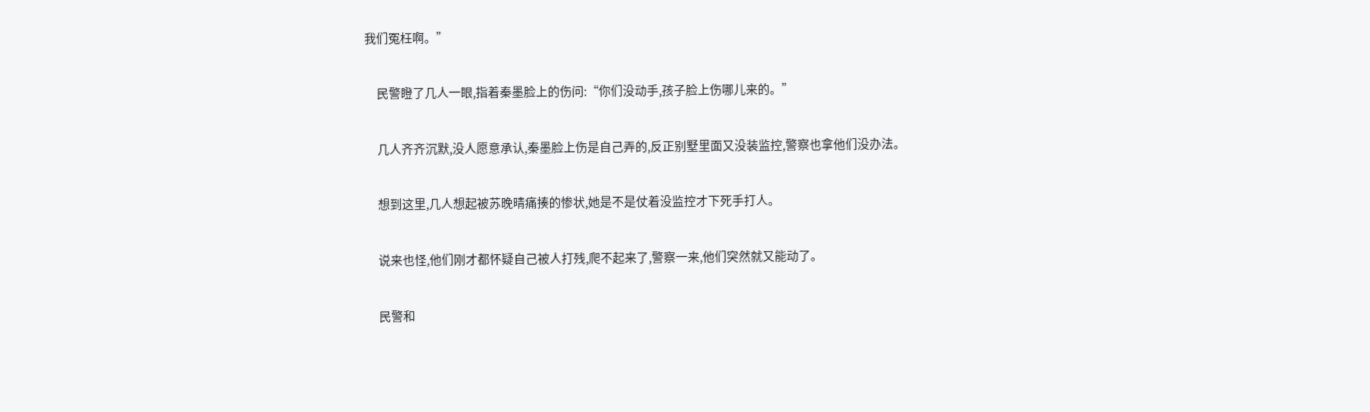我们冤枉啊。”

    民警瞪了几人一眼,指着秦墨脸上的伤问:“你们没动手,孩子脸上伤哪儿来的。”

    几人齐齐沉默,没人愿意承认,秦墨脸上伤是自己弄的,反正别墅里面又没装监控,警察也拿他们没办法。

    想到这里,几人想起被苏晚晴痛揍的惨状,她是不是仗着没监控才下死手打人。

    说来也怪,他们刚才都怀疑自己被人打残,爬不起来了,警察一来,他们突然就又能动了。

    民警和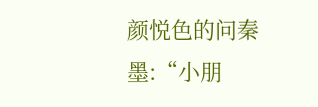颜悦色的问秦墨:“小朋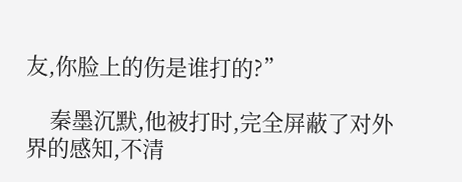友,你脸上的伤是谁打的?”

    秦墨沉默,他被打时,完全屏蔽了对外界的感知,不清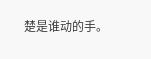楚是谁动的手。